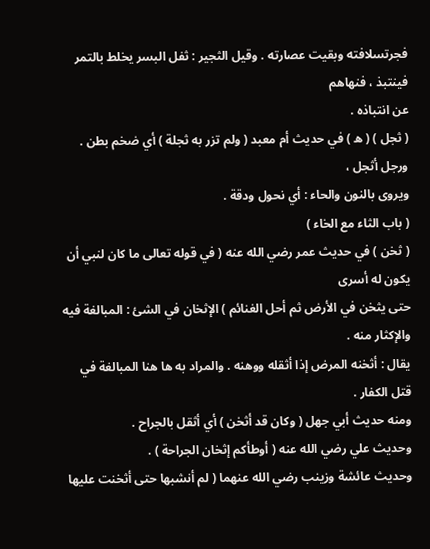فجرتسلافته وبقيت عصارته . وقيل الثجير : ثفل البسر يخلط بالتمر فينتبذ ، فنهاهم
عن انتباذه .
( ثجل ) ( ه ) في حديث أم معبد ( ولم تزر به ثجلة ) أي ضخم بطن . ورجل أثجل ،
ويروى بالنون والحاء : أي نحول ودقة .
( باب الثاء مع الخاء )
( ثخن ) في حديث عمر رضي الله عنه ( في قوله تعالى ما كان لنبي أن يكون له أسرى
حتى يثخن في الأرض ثم أحل الغنائم ) الإثخان في الشئ : المبالغة فيه والإكثار منه .
يقال : أثخنه المرض إذا أثقله ووهنه . والمراد به ها هنا المبالغة في قتل الكفار .
ومنه حديث أبي جهل ( وكان قد أثخن ) أي أثقل بالجراح .
وحديث علي رضي الله عنه ( أوطأكم إثخان الجراحة ) .
وحديث عائشة وزينب رضي الله عنهما ( لم أنشبها حتى أثخنت عليها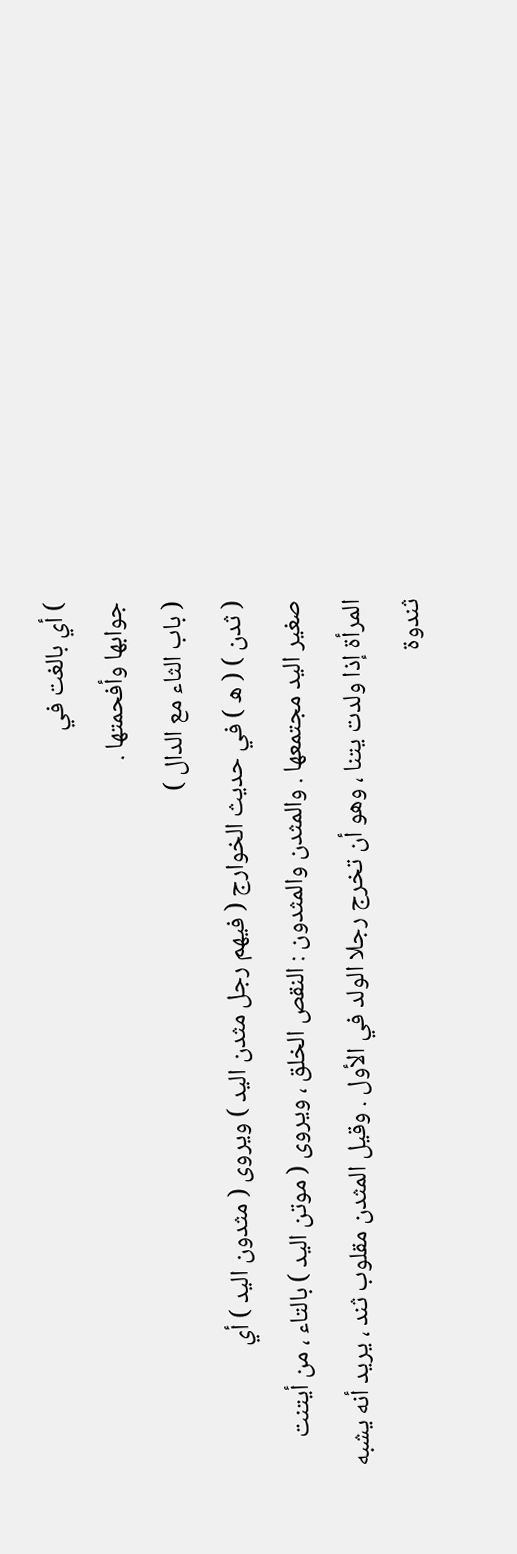) أي بالغت في
جوابها وأفحمتها .
( باب الثاء مع الدال )
( ثدن ) ( ه ) في حديث الخوارج ( فيهم رجل مثدن اليد ) ويروى ( مثدون اليد ) أي
صغير اليد مجتمعها . والمثدن والمثدون : النقص الخلق ، ويروى ( موتن اليد ) بالتاء ، من أيتنت
المرأة إذا ولدت يتنا ، وهو أن تخرج رجلا الولد في الأول . وقيل المثدن مقلوب ثند ، يريد أنه يشبه
ثندوة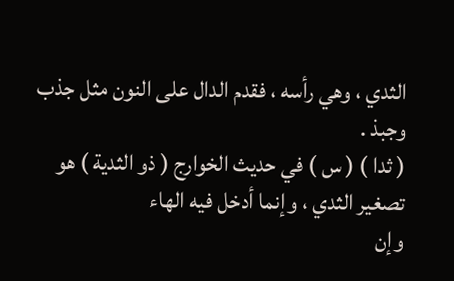الثدي ، وهي رأسه ، فقدم الدال على النون مثل جذب وجبذ .
( ثدا ) ( س ) في حديث الخوارج ( ذو الثدية ) هو تصغير الثدي ، وإنما أدخل فيه الهاء
وإن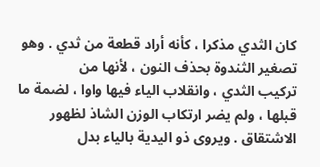كان الثدي مذكرا ، كأنه أراد قطعة من ثدي . وهو تصغير الثندوة بحذف النون ، لأنها من
تركيب الثدي ، وانقلاب الياء فيها واوا ، لضمة ما قبلها ، ولم يضر ارتكاب الوزن الشاذ لظهور
الاشتقاق . ويروى ذو اليدية بالياء بدل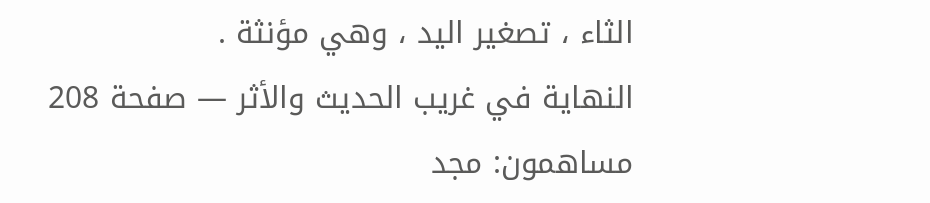الثاء ، تصغير اليد ، وهي مؤنثة .
النهاية في غريب الحديث والأثر — صفحة 208
مساهمون: مجد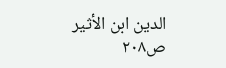الدين ابن الأثير
ص٢٠٨